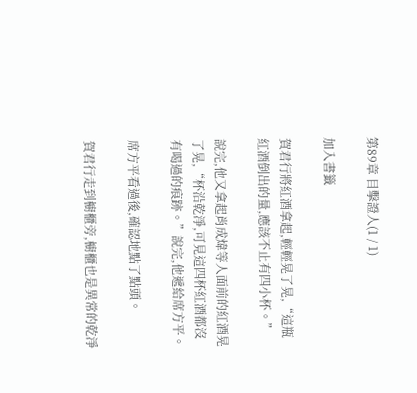第89章 目擊證人(1 / 1)

加入書籤

賀君行將紅酒拿起,輕輕晃了晃,“這瓶紅酒倒出的量,應該不止有四小杯。”

說完,他又拿起肖成煒等人面前的紅酒晃了晃,“杯沿乾淨,可見這四杯紅酒都沒有喝過的痕跡。”說完,他遞給席方平。

席方平看過後,確認地點了點頭。

賀君行走到櫥櫃旁,櫥櫃也是異常的乾淨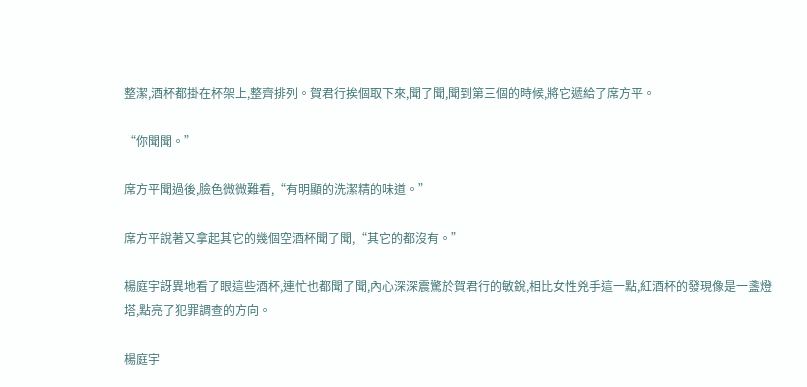整潔,酒杯都掛在杯架上,整齊排列。賀君行挨個取下來,聞了聞,聞到第三個的時候,將它遞給了席方平。

“你聞聞。”

席方平聞過後,臉色微微難看,“有明顯的洗潔精的味道。”

席方平說著又拿起其它的幾個空酒杯聞了聞,“其它的都沒有。”

楊庭宇訝異地看了眼這些酒杯,連忙也都聞了聞,內心深深震驚於賀君行的敏銳,相比女性兇手這一點,紅酒杯的發現像是一盞燈塔,點亮了犯罪調查的方向。

楊庭宇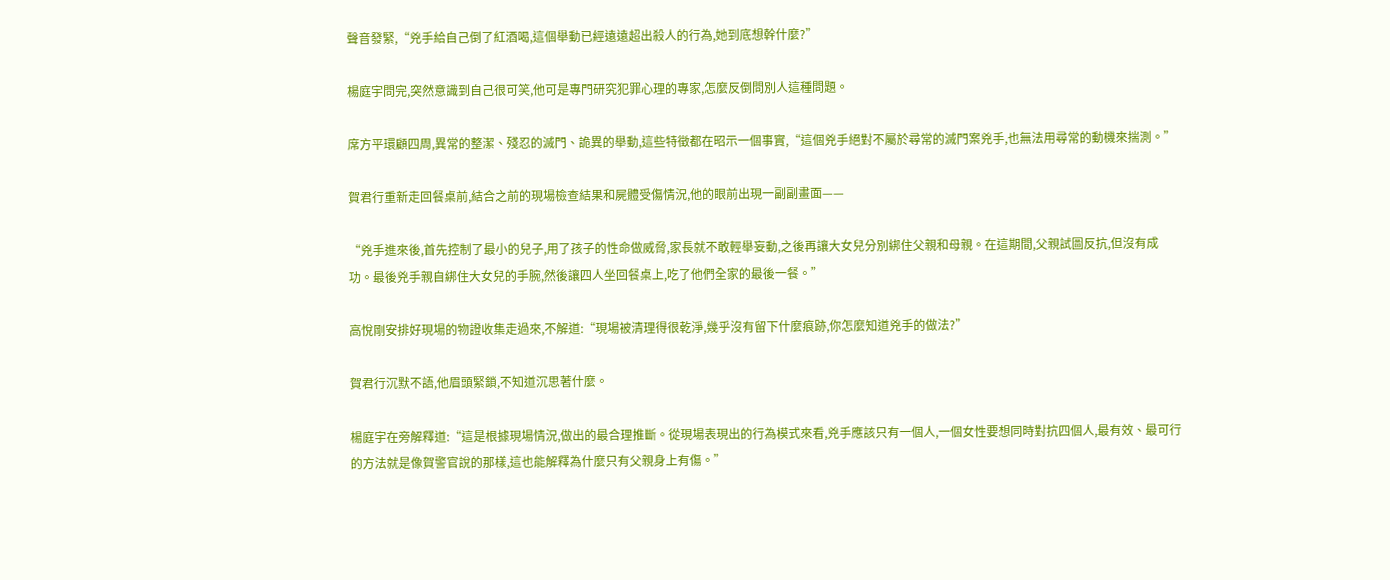聲音發緊,“兇手給自己倒了紅酒喝,這個舉動已經遠遠超出殺人的行為,她到底想幹什麼?”

楊庭宇問完,突然意識到自己很可笑,他可是專門研究犯罪心理的專家,怎麼反倒問別人這種問題。

席方平環顧四周,異常的整潔、殘忍的滅門、詭異的舉動,這些特徵都在昭示一個事實,“這個兇手絕對不屬於尋常的滅門案兇手,也無法用尋常的動機來揣測。”

賀君行重新走回餐桌前,結合之前的現場檢查結果和屍體受傷情況,他的眼前出現一副副畫面——

“兇手進來後,首先控制了最小的兒子,用了孩子的性命做威脅,家長就不敢輕舉妄動,之後再讓大女兒分別綁住父親和母親。在這期間,父親試圖反抗,但沒有成功。最後兇手親自綁住大女兒的手腕,然後讓四人坐回餐桌上,吃了他們全家的最後一餐。”

高悅剛安排好現場的物證收集走過來,不解道:“現場被清理得很乾淨,幾乎沒有留下什麼痕跡,你怎麼知道兇手的做法?”

賀君行沉默不語,他眉頭緊鎖,不知道沉思著什麼。

楊庭宇在旁解釋道:“這是根據現場情況,做出的最合理推斷。從現場表現出的行為模式來看,兇手應該只有一個人,一個女性要想同時對抗四個人,最有效、最可行的方法就是像賀警官說的那樣,這也能解釋為什麼只有父親身上有傷。”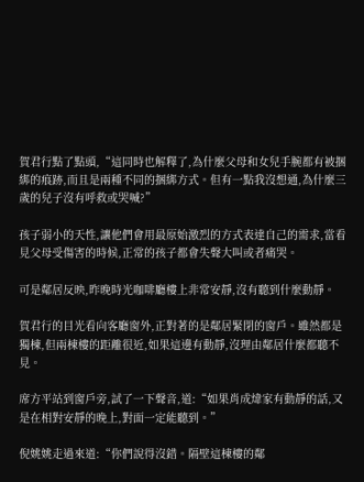賀君行點了點頭,“這同時也解釋了,為什麼父母和女兒手腕都有被捆綁的痕跡,而且是兩種不同的捆綁方式。但有一點我沒想通,為什麼三歲的兒子沒有呼救或哭喊?”

孩子弱小的天性,讓他們會用最原始激烈的方式表達自己的需求,當看見父母受傷害的時候,正常的孩子都會失聲大叫或者痛哭。

可是鄰居反映,昨晚時光咖啡廳樓上非常安靜,沒有聽到什麼動靜。

賀君行的目光看向客廳窗外,正對著的是鄰居緊閉的窗戶。雖然都是獨棟,但兩棟樓的距離很近,如果這邊有動靜,沒理由鄰居什麼都聽不見。

席方平站到窗戶旁,試了一下聲音,道:“如果肖成煒家有動靜的話,又是在相對安靜的晚上,對面一定能聽到。”

倪姚姚走過來道:“你們說得沒錯。隔壁這棟樓的鄰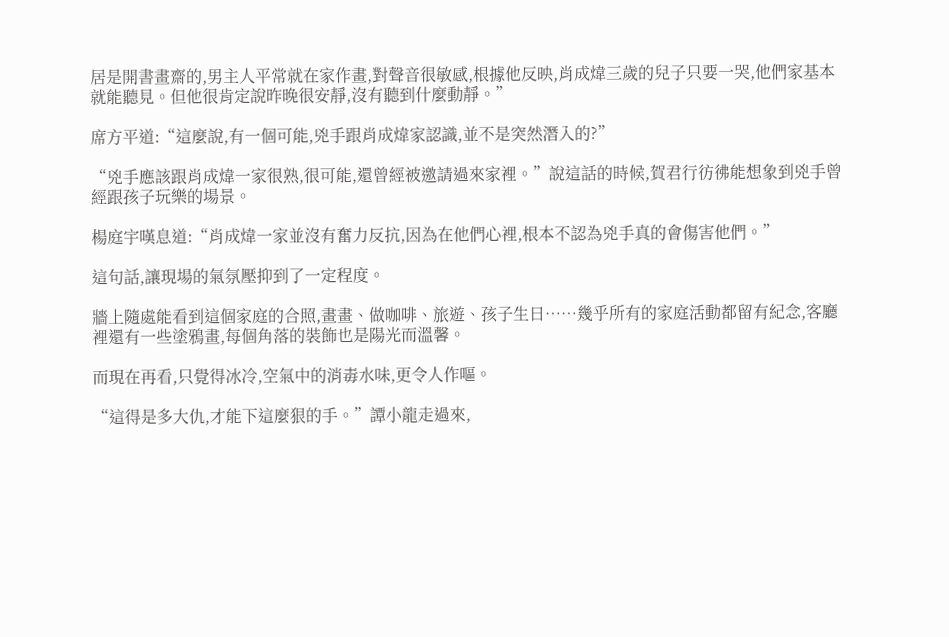居是開書畫齋的,男主人平常就在家作畫,對聲音很敏感,根據他反映,肖成煒三歲的兒子只要一哭,他們家基本就能聽見。但他很肯定說昨晚很安靜,沒有聽到什麼動靜。”

席方平道:“這麼說,有一個可能,兇手跟肖成煒家認識,並不是突然潛入的?”

“兇手應該跟肖成煒一家很熟,很可能,還曾經被邀請過來家裡。”說這話的時候,賀君行彷彿能想象到兇手曾經跟孩子玩樂的場景。

楊庭宇嘆息道:“肖成煒一家並沒有奮力反抗,因為在他們心裡,根本不認為兇手真的會傷害他們。”

這句話,讓現場的氣氛壓抑到了一定程度。

牆上隨處能看到這個家庭的合照,畫畫、做咖啡、旅遊、孩子生日……幾乎所有的家庭活動都留有紀念,客廳裡還有一些塗鴉畫,每個角落的裝飾也是陽光而溫馨。

而現在再看,只覺得冰冷,空氣中的消毒水味,更令人作嘔。

“這得是多大仇,才能下這麼狠的手。”譚小龍走過來,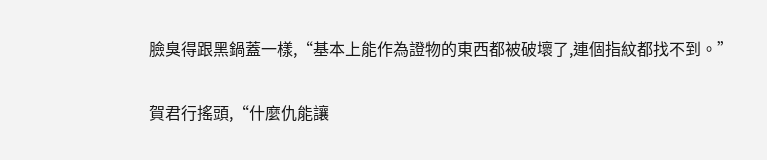臉臭得跟黑鍋蓋一樣,“基本上能作為證物的東西都被破壞了,連個指紋都找不到。”

賀君行搖頭,“什麼仇能讓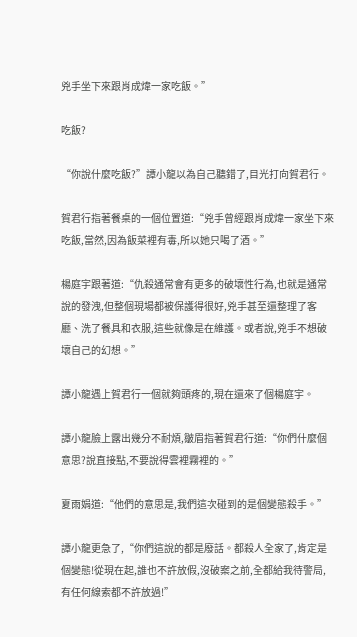兇手坐下來跟肖成煒一家吃飯。”

吃飯?

“你說什麼吃飯?”譚小龍以為自己聽錯了,目光打向賀君行。

賀君行指著餐桌的一個位置道:“兇手曾經跟肖成煒一家坐下來吃飯,當然,因為飯菜裡有毒,所以她只喝了酒。”

楊庭宇跟著道:“仇殺通常會有更多的破壞性行為,也就是通常說的發洩,但整個現場都被保護得很好,兇手甚至還整理了客廳、洗了餐具和衣服,這些就像是在維護。或者說,兇手不想破壞自己的幻想。”

譚小龍遇上賀君行一個就夠頭疼的,現在還來了個楊庭宇。

譚小龍臉上露出幾分不耐煩,皺眉指著賀君行道:“你們什麼個意思?說直接點,不要說得雲裡霧裡的。”

夏雨娟道:“他們的意思是,我們這次碰到的是個變態殺手。”

譚小龍更急了,“你們這說的都是廢話。都殺人全家了,肯定是個變態!從現在起,誰也不許放假,沒破案之前,全都給我待警局,有任何線索都不許放過!”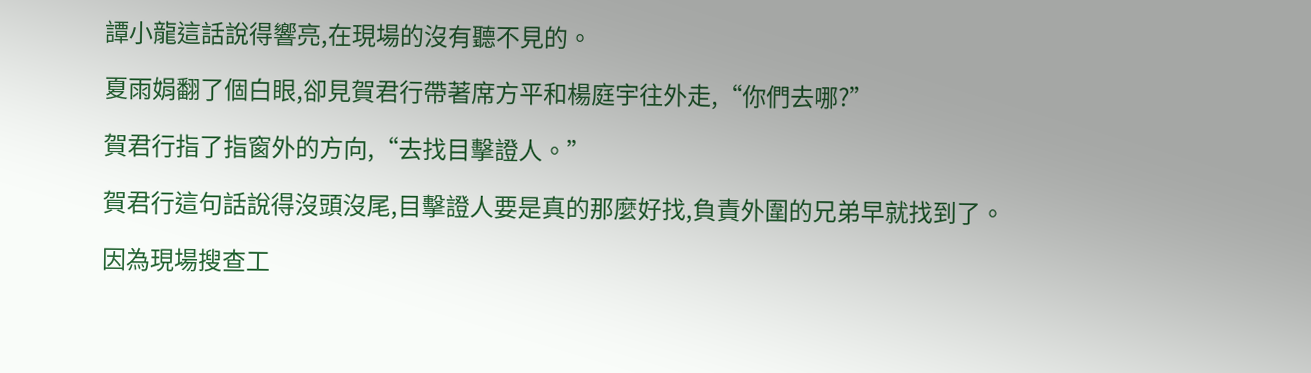譚小龍這話說得響亮,在現場的沒有聽不見的。

夏雨娟翻了個白眼,卻見賀君行帶著席方平和楊庭宇往外走,“你們去哪?”

賀君行指了指窗外的方向,“去找目擊證人。”

賀君行這句話說得沒頭沒尾,目擊證人要是真的那麼好找,負責外圍的兄弟早就找到了。

因為現場搜查工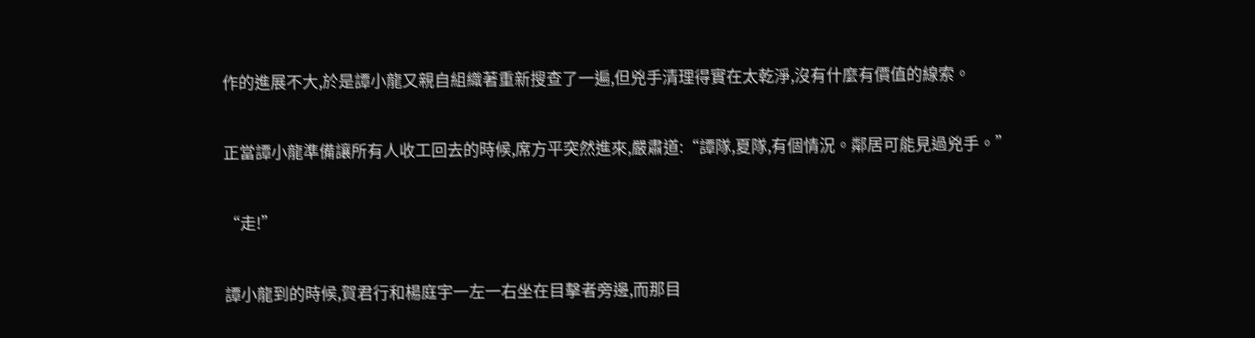作的進展不大,於是譚小龍又親自組織著重新搜查了一遍,但兇手清理得實在太乾淨,沒有什麼有價值的線索。

正當譚小龍準備讓所有人收工回去的時候,席方平突然進來,嚴肅道:“譚隊,夏隊,有個情況。鄰居可能見過兇手。”

“走!”

譚小龍到的時候,賀君行和楊庭宇一左一右坐在目擊者旁邊,而那目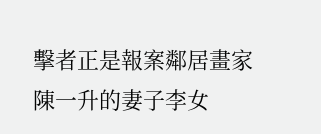擊者正是報案鄰居畫家陳一升的妻子李女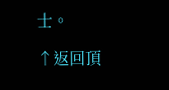士。

↑返回頂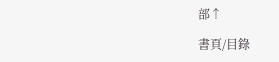部↑

書頁/目錄